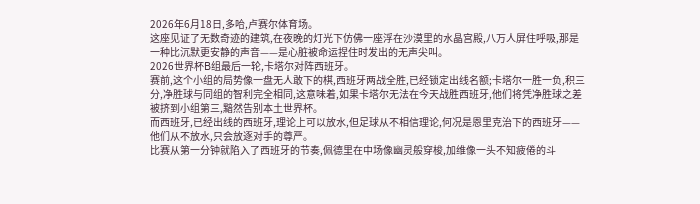2026年6月18日,多哈,卢赛尔体育场。
这座见证了无数奇迹的建筑,在夜晚的灯光下仿佛一座浮在沙漠里的水晶宫殿,八万人屏住呼吸,那是一种比沉默更安静的声音——是心脏被命运捏住时发出的无声尖叫。
2026世界杯B组最后一轮,卡塔尔对阵西班牙。
赛前,这个小组的局势像一盘无人敢下的棋,西班牙两战全胜,已经锁定出线名额;卡塔尔一胜一负,积三分,净胜球与同组的智利完全相同,这意味着,如果卡塔尔无法在今天战胜西班牙,他们将凭净胜球之差被挤到小组第三,黯然告别本土世界杯。
而西班牙,已经出线的西班牙,理论上可以放水,但足球从不相信理论,何况是恩里克治下的西班牙——他们从不放水,只会放逐对手的尊严。
比赛从第一分钟就陷入了西班牙的节奏,佩德里在中场像幽灵般穿梭,加维像一头不知疲倦的斗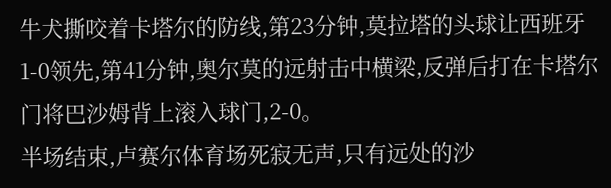牛犬撕咬着卡塔尔的防线,第23分钟,莫拉塔的头球让西班牙1-0领先,第41分钟,奥尔莫的远射击中横梁,反弹后打在卡塔尔门将巴沙姆背上滚入球门,2-0。
半场结束,卢赛尔体育场死寂无声,只有远处的沙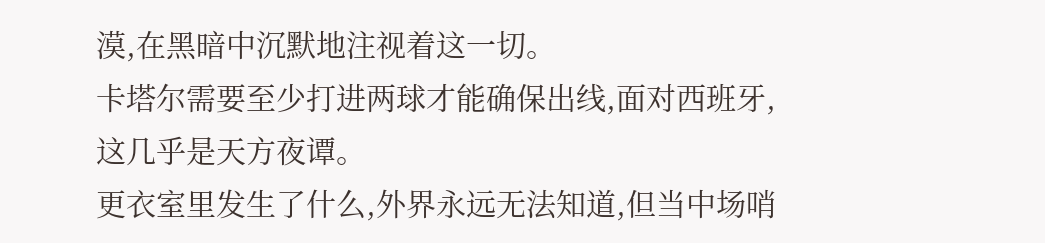漠,在黑暗中沉默地注视着这一切。
卡塔尔需要至少打进两球才能确保出线,面对西班牙,这几乎是天方夜谭。
更衣室里发生了什么,外界永远无法知道,但当中场哨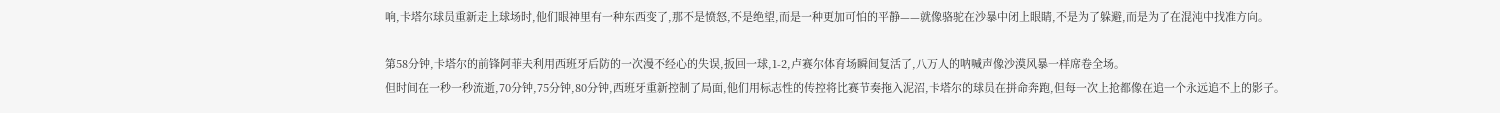响,卡塔尔球员重新走上球场时,他们眼神里有一种东西变了,那不是愤怒,不是绝望,而是一种更加可怕的平静——就像骆驼在沙暴中闭上眼睛,不是为了躲避,而是为了在混沌中找准方向。

第58分钟,卡塔尔的前锋阿菲夫利用西班牙后防的一次漫不经心的失误,扳回一球,1-2,卢赛尔体育场瞬间复活了,八万人的呐喊声像沙漠风暴一样席卷全场。
但时间在一秒一秒流逝,70分钟,75分钟,80分钟,西班牙重新控制了局面,他们用标志性的传控将比赛节奏拖入泥沼,卡塔尔的球员在拼命奔跑,但每一次上抢都像在追一个永远追不上的影子。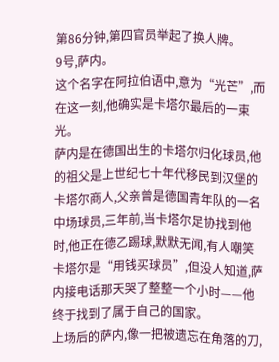第86分钟,第四官员举起了换人牌。
9号,萨内。
这个名字在阿拉伯语中,意为“光芒”,而在这一刻,他确实是卡塔尔最后的一束光。
萨内是在德国出生的卡塔尔归化球员,他的祖父是上世纪七十年代移民到汉堡的卡塔尔商人,父亲曾是德国青年队的一名中场球员,三年前,当卡塔尔足协找到他时,他正在德乙踢球,默默无闻,有人嘲笑卡塔尔是“用钱买球员”,但没人知道,萨内接电话那天哭了整整一个小时——他终于找到了属于自己的国家。
上场后的萨内,像一把被遗忘在角落的刀,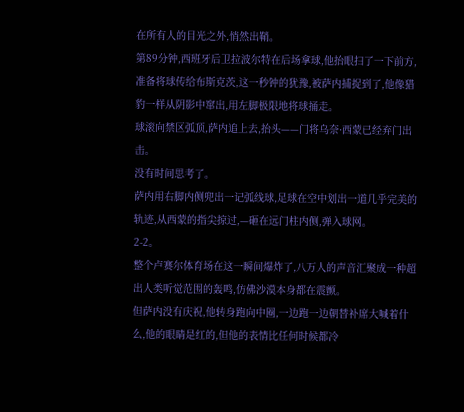在所有人的目光之外,悄然出鞘。
第89分钟,西班牙后卫拉波尔特在后场拿球,他抬眼扫了一下前方,准备将球传给布斯克茨,这一秒钟的犹豫,被萨内捕捉到了,他像猎豹一样从阴影中窜出,用左脚极限地将球捅走。
球滚向禁区弧顶,萨内追上去,抬头——门将乌奈·西蒙已经弃门出击。
没有时间思考了。
萨内用右脚内侧兜出一记弧线球,足球在空中划出一道几乎完美的轨迹,从西蒙的指尖掠过,—砸在远门柱内侧,弹入球网。
2-2。
整个卢赛尔体育场在这一瞬间爆炸了,八万人的声音汇聚成一种超出人类听觉范围的轰鸣,仿佛沙漠本身都在震颤。
但萨内没有庆祝,他转身跑向中圈,一边跑一边朝替补席大喊着什么,他的眼睛是红的,但他的表情比任何时候都冷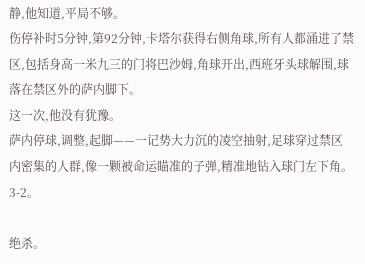静,他知道,平局不够。
伤停补时5分钟,第92分钟,卡塔尔获得右侧角球,所有人都涌进了禁区,包括身高一米九三的门将巴沙姆,角球开出,西班牙头球解围,球落在禁区外的萨内脚下。
这一次,他没有犹豫。
萨内停球,调整,起脚——一记势大力沉的凌空抽射,足球穿过禁区内密集的人群,像一颗被命运瞄准的子弹,精准地钻入球门左下角。
3-2。

绝杀。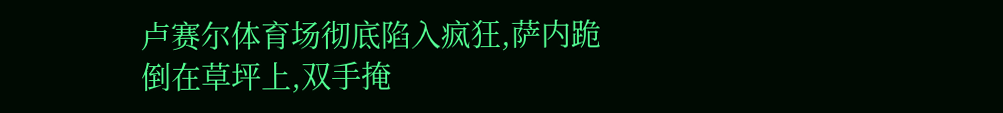卢赛尔体育场彻底陷入疯狂,萨内跪倒在草坪上,双手掩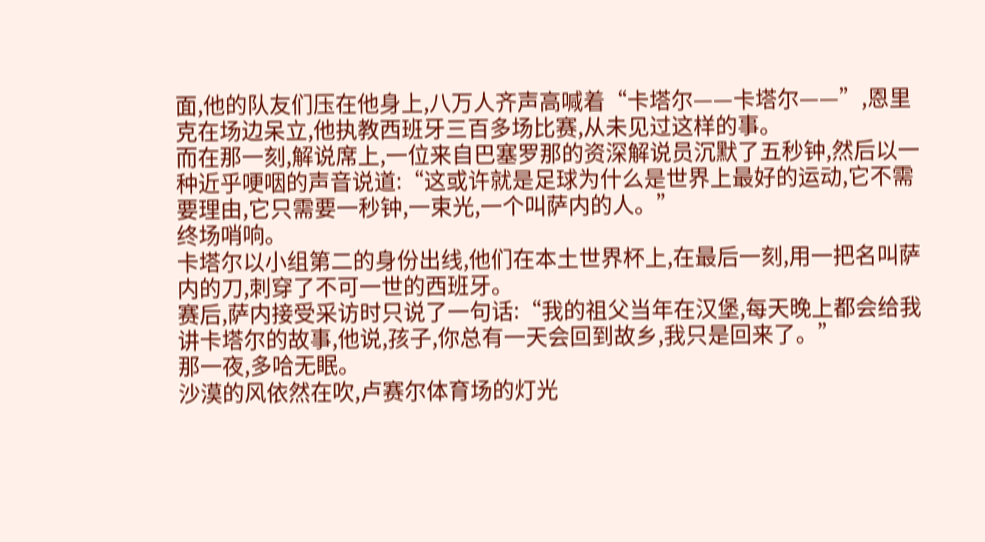面,他的队友们压在他身上,八万人齐声高喊着“卡塔尔——卡塔尔——”,恩里克在场边呆立,他执教西班牙三百多场比赛,从未见过这样的事。
而在那一刻,解说席上,一位来自巴塞罗那的资深解说员沉默了五秒钟,然后以一种近乎哽咽的声音说道:“这或许就是足球为什么是世界上最好的运动,它不需要理由,它只需要一秒钟,一束光,一个叫萨内的人。”
终场哨响。
卡塔尔以小组第二的身份出线,他们在本土世界杯上,在最后一刻,用一把名叫萨内的刀,刺穿了不可一世的西班牙。
赛后,萨内接受采访时只说了一句话:“我的祖父当年在汉堡,每天晚上都会给我讲卡塔尔的故事,他说,孩子,你总有一天会回到故乡,我只是回来了。”
那一夜,多哈无眠。
沙漠的风依然在吹,卢赛尔体育场的灯光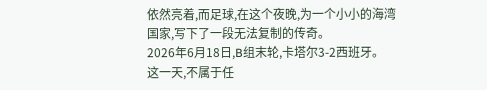依然亮着,而足球,在这个夜晚,为一个小小的海湾国家,写下了一段无法复制的传奇。
2026年6月18日,B组末轮,卡塔尔3-2西班牙。
这一天,不属于任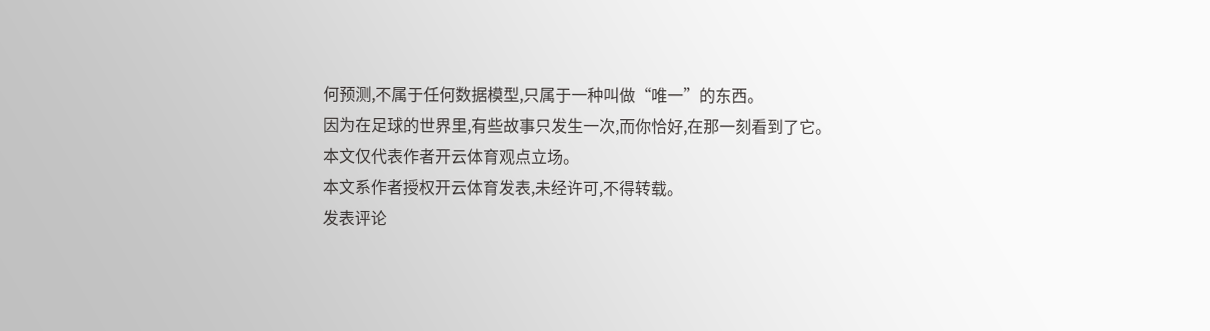何预测,不属于任何数据模型,只属于一种叫做“唯一”的东西。
因为在足球的世界里,有些故事只发生一次,而你恰好,在那一刻看到了它。
本文仅代表作者开云体育观点立场。
本文系作者授权开云体育发表,未经许可,不得转载。
发表评论